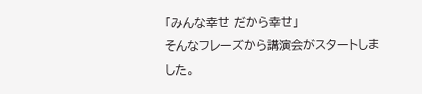「みんな幸せ だから幸せ」
そんなフレーズから講演会がスタートしました。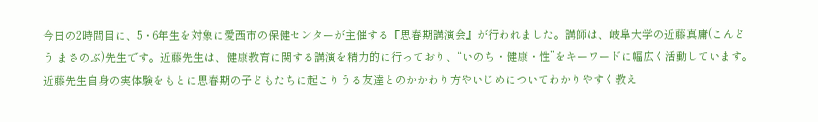今日の2時間目に、5・6年生を対象に愛西市の保健センターが主催する『思春期講演会』が行われました。講師は、岐阜大学の近藤真庸(こんどう まさのぶ)先生です。近藤先生は、健康教育に関する講演を精力的に行っており、“いのち・健康・性”をキーワードに幅広く活動しています。
近藤先生自身の実体験をもとに思春期の子どもたちに起こりうる友達とのかかわり方やいじめについてわかりやすく教え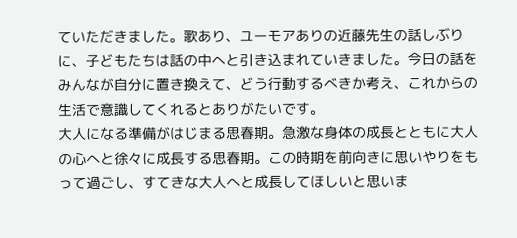ていただきました。歌あり、ユーモアありの近藤先生の話しぶりに、子どもたちは話の中へと引き込まれていきました。今日の話をみんなが自分に置き換えて、どう行動するべきか考え、これからの生活で意識してくれるとありがたいです。
大人になる準備がはじまる思春期。急激な身体の成長とともに大人の心へと徐々に成長する思春期。この時期を前向きに思いやりをもって過ごし、すてきな大人へと成長してほしいと思いま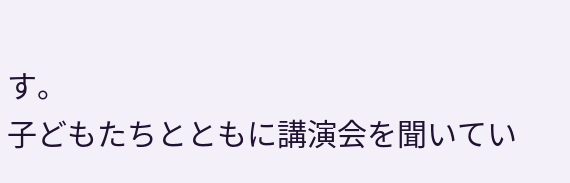す。
子どもたちとともに講演会を聞いてい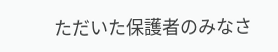ただいた保護者のみなさ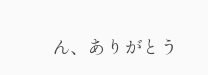ん、ありがとう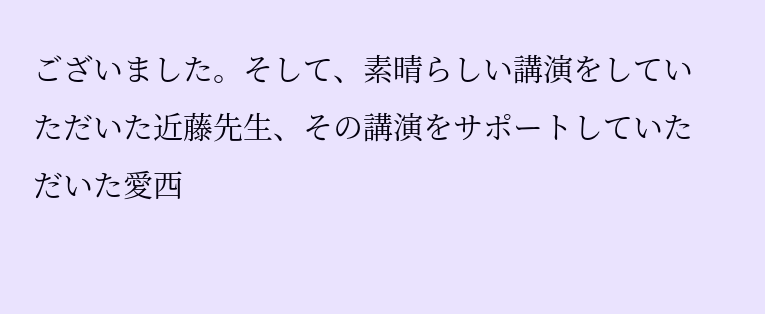ございました。そして、素晴らしい講演をしていただいた近藤先生、その講演をサポートしていただいた愛西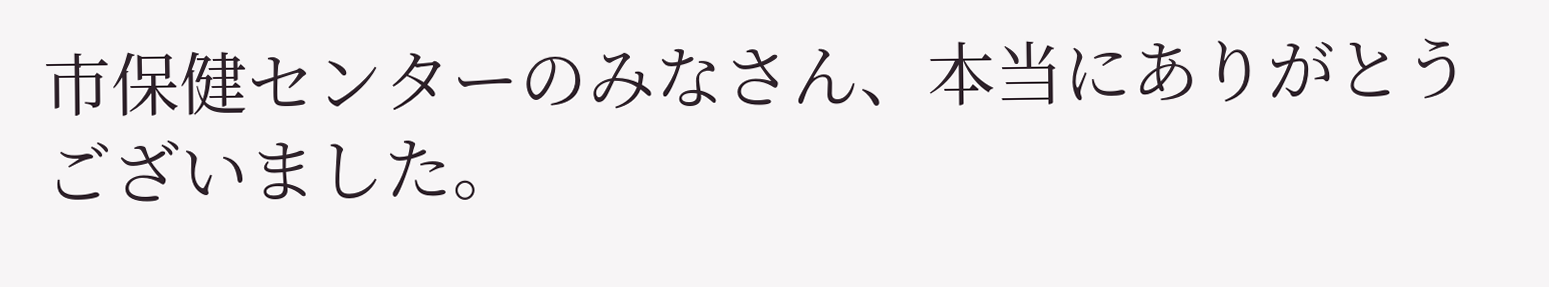市保健センターのみなさん、本当にありがとうございました。